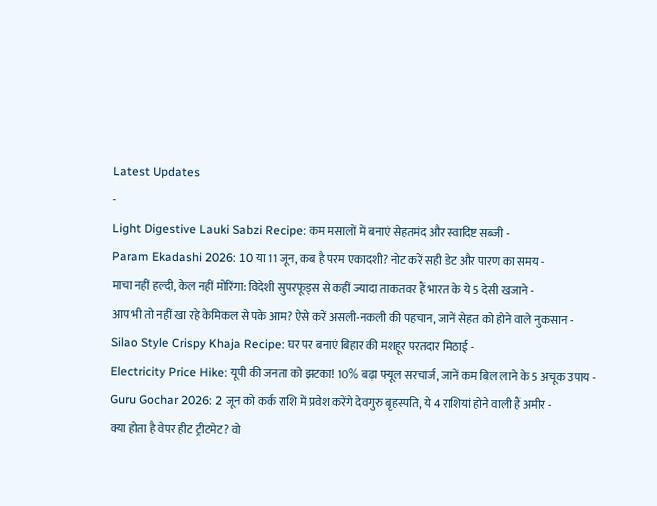Latest Updates
-
Light Digestive Lauki Sabzi Recipe: कम मसालों में बनाएं सेहतमंद और स्वादिष्ट सब्जी -
Param Ekadashi 2026: 10 या 11 जून, कब है परम एकादशी? नोट करें सही डेट और पारण का समय -
माचा नहीं हल्दी, केल नहीं मोरिंगा: विदेशी सुपरफूड्स से कहीं ज्यादा ताकतवर हैं भारत के ये 5 देसी खजाने -
आप भी तो नहीं खा रहे केमिकल से पके आम? ऐसे करें असली-नकली की पहचान, जानें सेहत को होने वाले नुकसान -
Silao Style Crispy Khaja Recipe: घर पर बनाएं बिहार की मशहूर परतदार मिठाई -
Electricity Price Hike: यूपी की जनता को झटका! 10% बढ़ा फ्यूल सरचार्ज, जानें कम बिल लाने के 5 अचूक उपाय -
Guru Gochar 2026: 2 जून को कर्क राशि में प्रवेश करेंगे देवगुरु बृहस्पति, ये 4 राशियां होने वाली हैं अमीर -
क्या होता है वेपर हीट ट्रीटमेट? वो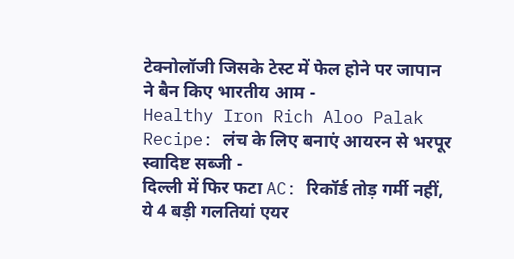टेक्नोलॉजी जिसके टेस्ट में फेल होने पर जापान ने बैन किए भारतीय आम -
Healthy Iron Rich Aloo Palak Recipe: लंच के लिए बनाएं आयरन से भरपूर स्वादिष्ट सब्जी -
दिल्ली में फिर फटा AC: रिकॉर्ड तोड़ गर्मी नहीं, ये 4 बड़ी गलतियां एयर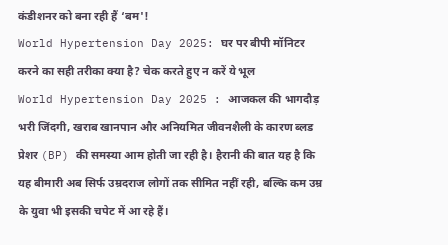कंडीशनर को बना रही हैं ‘बम'!
World Hypertension Day 2025: घर पर बीपी मॉनिटर करने का सही तरीका क्या है? चेक करते हुए न करें ये भूल
World Hypertension Day 2025 : आजकल की भागदौड़ भरी जिंदगी, खराब खानपान और अनियमित जीवनशैली के कारण ब्लड प्रेशर (BP) की समस्या आम होती जा रही है। हैरानी की बात यह है कि यह बीमारी अब सिर्फ उम्रदराज लोगों तक सीमित नहीं रही, बल्कि कम उम्र के युवा भी इसकी चपेट में आ रहे हैं।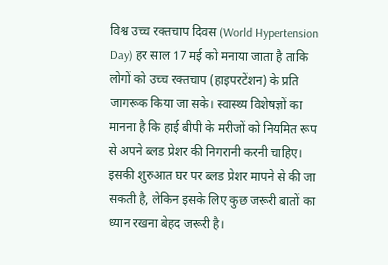विश्व उच्च रक्तचाप दिवस (World Hypertension Day) हर साल 17 मई को मनाया जाता है ताकि लोगों को उच्च रक्तचाप (हाइपरटेंशन) के प्रति जागरूक किया जा सके। स्वास्थ्य विशेषज्ञों का मानना है कि हाई बीपी के मरीजों को नियमित रूप से अपने ब्लड प्रेशर की निगरानी करनी चाहिए। इसकी शुरुआत घर पर ब्लड प्रेशर मापने से की जा सकती है, लेकिन इसके लिए कुछ जरूरी बातों का ध्यान रखना बेहद जरूरी है।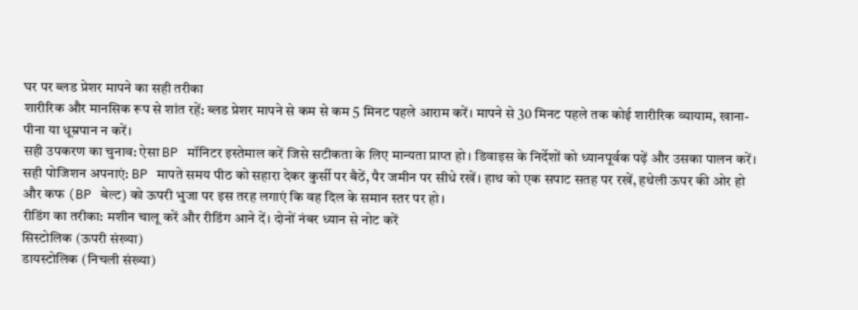घर पर ब्लड प्रेशर मापने का सही तरीका
शारीरिक और मानसिक रूप से शांत रहें: ब्लड प्रेशर मापने से कम से कम 5 मिनट पहले आराम करें। मापने से 30 मिनट पहले तक कोई शारीरिक व्यायाम, खाना-पीना या धूम्रपान न करें।
सही उपकरण का चुनाव: ऐसा BP मॉनिटर इस्तेमाल करें जिसे सटीकता के लिए मान्यता प्राप्त हो। डिवाइस के निर्देशों को ध्यानपूर्वक पढ़ें और उसका पालन करें।
सही पोजिशन अपनाएं: BP मापते समय पीठ को सहारा देकर कुर्सी पर बैठें, पैर जमीन पर सीधे रखें। हाथ को एक सपाट सतह पर रखें, हथेली ऊपर की ओर हो और कफ (BP बेल्ट) को ऊपरी भुजा पर इस तरह लगाएं कि वह दिल के समान स्तर पर हो।
रीडिंग का तरीका: मशीन चालू करें और रीडिंग आने दें। दोनों नंबर ध्यान से नोट करें
सिस्टोलिक (ऊपरी संख्या)
डायस्टोलिक (निचली संख्या)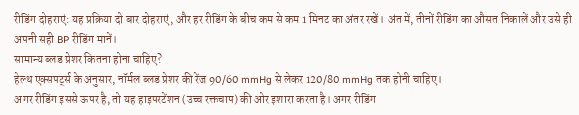रीडिंग दोहराएं: यह प्रक्रिया दो बार दोहराएं, और हर रीडिंग के बीच कम से कम 1 मिनट का अंतर रखें। अंत में, तीनों रीडिंग का औसत निकालें और उसे ही अपनी सही BP रीडिंग मानें।
सामान्य ब्लड प्रेशर कितना होना चाहिए?
हेल्थ एक्सपर्ट्स के अनुसार, नॉर्मल ब्लड प्रेशर की रेंज 90/60 mmHg से लेकर 120/80 mmHg तक होनी चाहिए।
अगर रीडिंग इससे ऊपर है, तो यह हाइपरटेंशन (उच्च रक्तचाप) की ओर इशारा करता है। अगर रीडिंग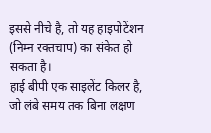इससे नीचे है, तो यह हाइपोटेंशन (निम्न रक्तचाप) का संकेत हो सकता है।
हाई बीपी एक साइलेंट किलर है, जो लंबे समय तक बिना लक्षण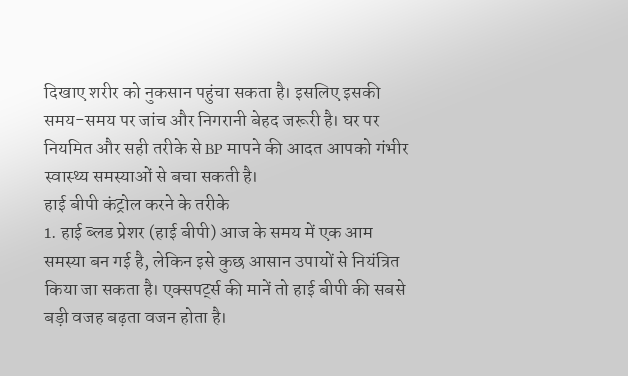दिखाए शरीर को नुकसान पहुंचा सकता है। इसलिए इसकी समय-समय पर जांच और निगरानी बेहद जरूरी है। घर पर नियमित और सही तरीके से BP मापने की आदत आपको गंभीर स्वास्थ्य समस्याओं से बचा सकती है।
हाई बीपी कंट्रोल करने के तरीके
1. हाई ब्लड प्रेशर (हाई बीपी) आज के समय में एक आम समस्या बन गई है, लेकिन इसे कुछ आसान उपायों से नियंत्रित किया जा सकता है। एक्सपर्ट्स की मानें तो हाई बीपी की सबसे बड़ी वजह बढ़ता वजन होता है।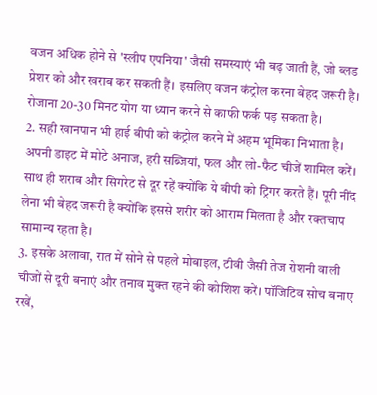वजन अधिक होने से 'स्लीप एपनिया' जैसी समस्याएं भी बढ़ जाती हैं, जो ब्लड प्रेशर को और खराब कर सकती हैं। इसलिए वजन कंट्रोल करना बेहद जरूरी है। रोजाना 20-30 मिनट योग या ध्यान करने से काफी फर्क पड़ सकता है।
2. सही खानपान भी हाई बीपी को कंट्रोल करने में अहम भूमिका निभाता है। अपनी डाइट में मोटे अनाज, हरी सब्जियां, फल और लो-फैट चीजें शामिल करें। साथ ही शराब और सिगरेट से दूर रहें क्योंकि ये बीपी को ट्रिगर करते हैं। पूरी नींद लेना भी बेहद जरूरी है क्योंकि इससे शरीर को आराम मिलता है और रक्तचाप सामान्य रहता है।
3. इसके अलावा, रात में सोने से पहले मोबाइल, टीवी जैसी तेज रोशनी वाली चीजों से दूरी बनाएं और तनाव मुक्त रहने की कोशिश करें। पॉजिटिव सोच बनाए रखें,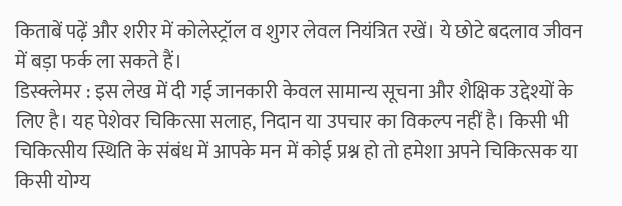किताबें पढ़ें और शरीर में कोलेस्ट्रॉल व शुगर लेवल नियंत्रित रखें। ये छोटे बदलाव जीवन में बड़ा फर्क ला सकते हैं।
डिस्क्लेमर : इस लेख में दी गई जानकारी केवल सामान्य सूचना और शैक्षिक उद्देश्यों के लिए है। यह पेशेवर चिकित्सा सलाह, निदान या उपचार का विकल्प नहीं है। किसी भी चिकित्सीय स्थिति के संबंध में आपके मन में कोई प्रश्न हो तो हमेशा अपने चिकित्सक या किसी योग्य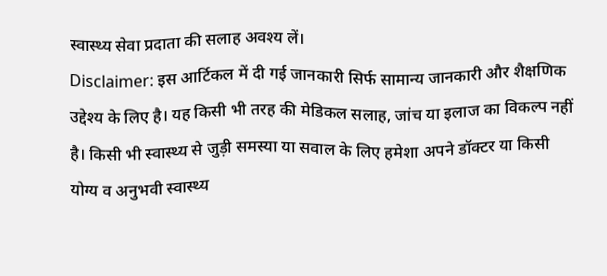स्वास्थ्य सेवा प्रदाता की सलाह अवश्य लें।
Disclaimer: इस आर्टिकल में दी गई जानकारी सिर्फ सामान्य जानकारी और शैक्षणिक उद्देश्य के लिए है। यह किसी भी तरह की मेडिकल सलाह, जांच या इलाज का विकल्प नहीं है। किसी भी स्वास्थ्य से जुड़ी समस्या या सवाल के लिए हमेशा अपने डॉक्टर या किसी योग्य व अनुभवी स्वास्थ्य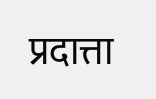प्रदात्ता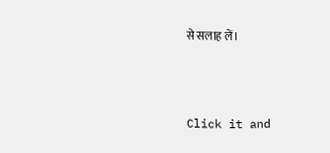से सलाह लें।



Click it and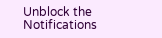Unblock the Notifications